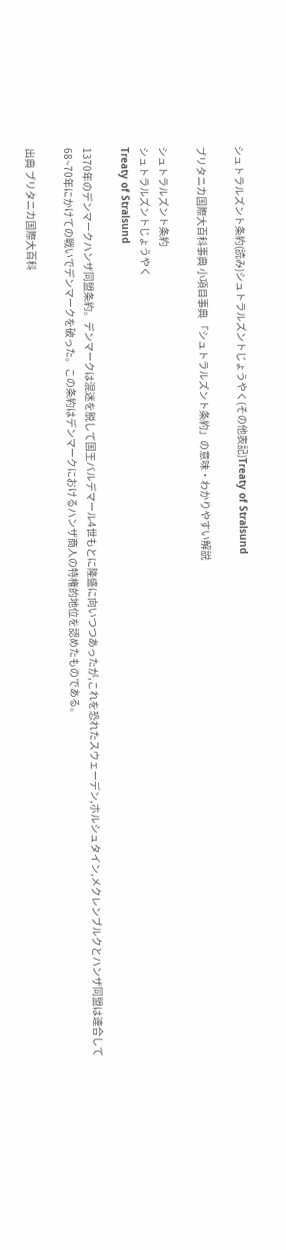シュトラルズント条約(読み)シュトラルズントじょうやく(その他表記)Treaty of Stralsund

ブリタニカ国際大百科事典 小項目事典 「シュトラルズント条約」の意味・わかりやすい解説

シュトラルズント条約
シュトラルズントじょうやく
Treaty of Stralsund

1370年のデンマークハンザ同盟条約。デンマークは混迷を脱して国王バルデマール4世もとに隆盛に向いつつあったが,これを恐れたスウェーデン,ホルシュタイン,メクレンブルクとハンザ同盟は連合して 68~70年にかけての戦いでデンマークを破った。この条約はデンマークにおけるハンザ商人の特権的地位を認めたものである。

出典 ブリタニカ国際大百科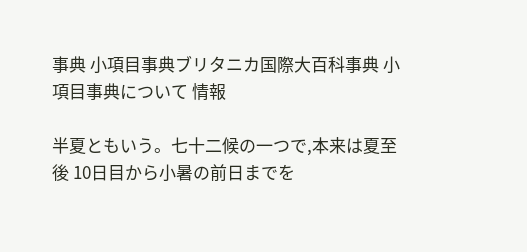事典 小項目事典ブリタニカ国際大百科事典 小項目事典について 情報

半夏ともいう。七十二候の一つで,本来は夏至後 10日目から小暑の前日までを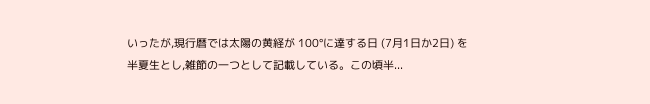いったが,現行暦では太陽の黄経が 100°に達する日 (7月1日か2日) を半夏生とし,雑節の一つとして記載している。この頃半...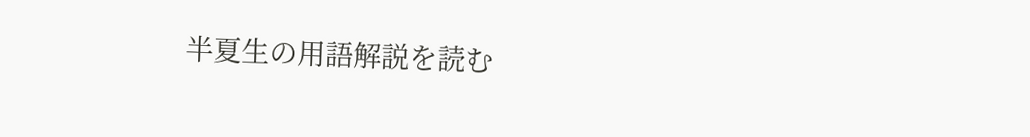半夏生の用語解説を読む